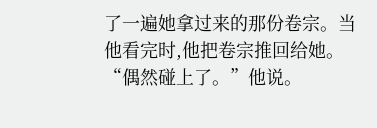了一遍她拿过来的那份卷宗。当他看完时,他把卷宗推回给她。
“偶然碰上了。”他说。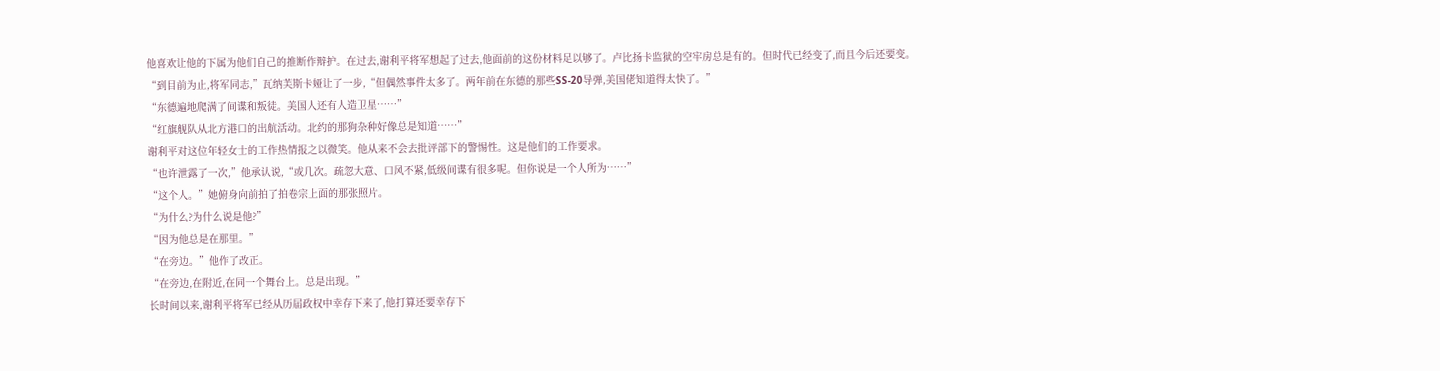他喜欢让他的下属为他们自己的推断作辩护。在过去,谢利平将军想起了过去,他面前的这份材料足以够了。卢比扬卡监狱的空牢房总是有的。但时代已经变了,而且今后还要变。
“到目前为止,将军同志,”瓦纳芙斯卡娅让了一步,“但偶然事件太多了。两年前在东德的那些SS-20导弹,美国佬知道得太快了。”
“东德遍地爬满了间谍和叛徒。美国人还有人造卫星……”
“红旗舰队从北方港口的出航活动。北约的那狗杂种好像总是知道……”
谢利平对这位年轻女士的工作热情报之以微笑。他从来不会去批评部下的警惕性。这是他们的工作要求。
“也许泄露了一次,”他承认说,“或几次。疏忽大意、口风不紧,低级间谍有很多呢。但你说是一个人所为……”
“这个人。”她俯身向前拍了拍卷宗上面的那张照片。
“为什么?为什么说是他?”
“因为他总是在那里。”
“在旁边。”他作了改正。
“在旁边,在附近,在同一个舞台上。总是出现。”
长时间以来,谢利平将军已经从历届政权中幸存下来了,他打算还要幸存下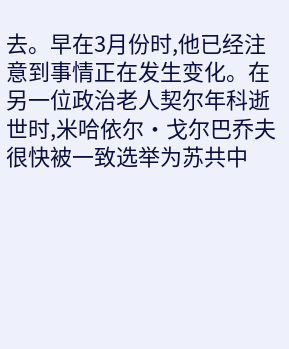去。早在3月份时,他已经注意到事情正在发生变化。在另一位政治老人契尔年科逝世时,米哈依尔·戈尔巴乔夫很快被一致选举为苏共中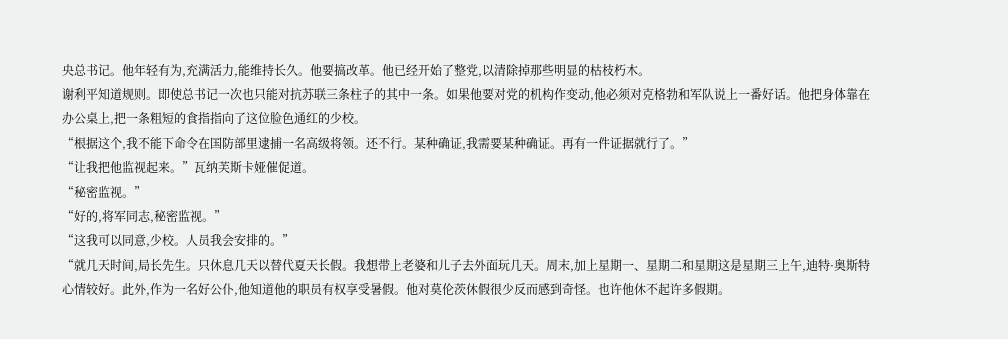央总书记。他年轻有为,充满活力,能维持长久。他要搞改革。他已经开始了整党,以清除掉那些明显的枯枝朽木。
谢利平知道规则。即使总书记一次也只能对抗苏联三条柱子的其中一条。如果他要对党的机构作变动,他必须对克格勃和军队说上一番好话。他把身体靠在办公桌上,把一条粗短的食指指向了这位脸色通红的少校。
“根据这个,我不能下命令在国防部里逮捕一名高级将领。还不行。某种确证,我需要某种确证。再有一件证据就行了。”
“让我把他监视起来。”瓦纳芙斯卡娅催促道。
“秘密监视。”
“好的,将军同志,秘密监视。”
“这我可以同意,少校。人员我会安排的。”
“就几天时间,局长先生。只休息几天以替代夏天长假。我想带上老婆和儿子去外面玩几天。周末,加上星期一、星期二和星期这是星期三上午,迪特·奥斯特心情较好。此外,作为一名好公仆,他知道他的职员有权享受暑假。他对莫伦茨休假很少反而感到奇怪。也许他休不起许多假期。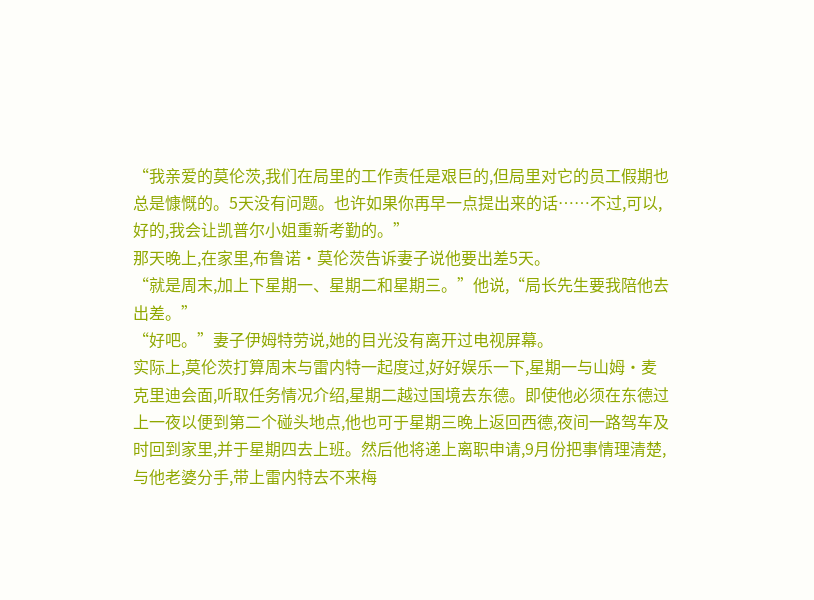“我亲爱的莫伦茨,我们在局里的工作责任是艰巨的,但局里对它的员工假期也总是慷慨的。5天没有问题。也许如果你再早一点提出来的话……不过,可以,好的,我会让凯普尔小姐重新考勤的。”
那天晚上,在家里,布鲁诺·莫伦茨告诉妻子说他要出差5天。
“就是周末,加上下星期一、星期二和星期三。”他说,“局长先生要我陪他去出差。”
“好吧。”妻子伊姆特劳说,她的目光没有离开过电视屏幕。
实际上,莫伦茨打算周末与雷内特一起度过,好好娱乐一下,星期一与山姆·麦克里迪会面,听取任务情况介绍,星期二越过国境去东德。即使他必须在东德过上一夜以便到第二个碰头地点,他也可于星期三晚上返回西德,夜间一路驾车及时回到家里,并于星期四去上班。然后他将递上离职申请,9月份把事情理清楚,与他老婆分手,带上雷内特去不来梅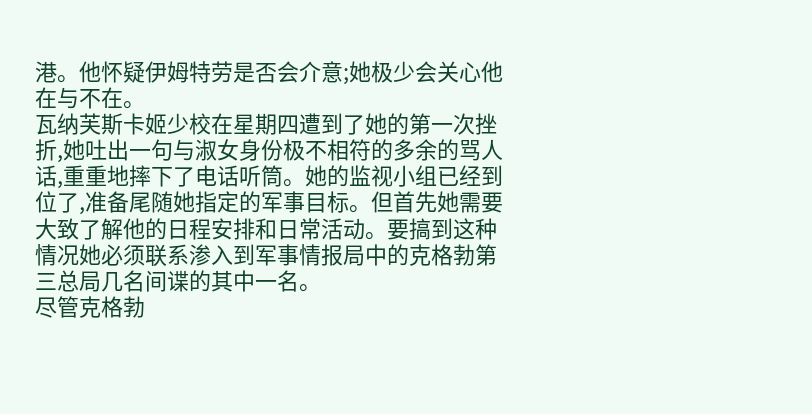港。他怀疑伊姆特劳是否会介意;她极少会关心他在与不在。
瓦纳芙斯卡姬少校在星期四遭到了她的第一次挫折,她吐出一句与淑女身份极不相符的多余的骂人话,重重地摔下了电话听筒。她的监视小组已经到位了,准备尾随她指定的军事目标。但首先她需要大致了解他的日程安排和日常活动。要搞到这种情况她必须联系渗入到军事情报局中的克格勃第三总局几名间谍的其中一名。
尽管克格勃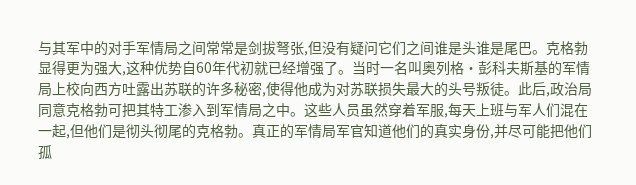与其军中的对手军情局之间常常是剑拔弩张,但没有疑问它们之间谁是头谁是尾巴。克格勃显得更为强大,这种优势自60年代初就已经增强了。当时一名叫奥列格·彭科夫斯基的军情局上校向西方吐露出苏联的许多秘密,使得他成为对苏联损失最大的头号叛徒。此后,政治局同意克格勃可把其特工渗入到军情局之中。这些人员虽然穿着军服,每天上班与军人们混在一起,但他们是彻头彻尾的克格勃。真正的军情局军官知道他们的真实身份,并尽可能把他们孤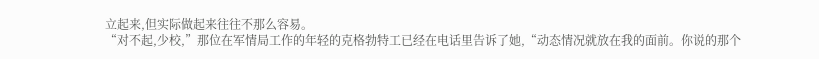立起来,但实际做起来往往不那么容易。
“对不起,少校,”那位在军情局工作的年轻的克格勃特工已经在电话里告诉了她,“动态情况就放在我的面前。你说的那个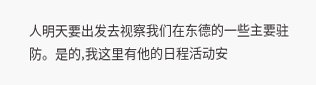人明天要出发去视察我们在东德的一些主要驻防。是的,我这里有他的日程活动安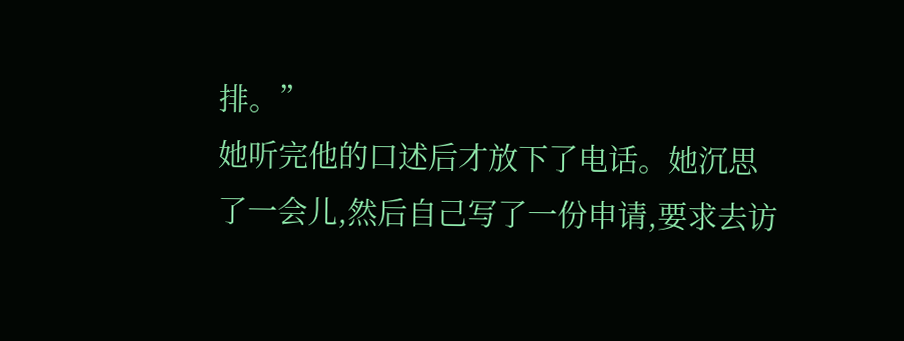排。”
她听完他的口述后才放下了电话。她沉思了一会儿,然后自己写了一份申请,要求去访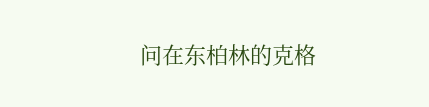问在东柏林的克格